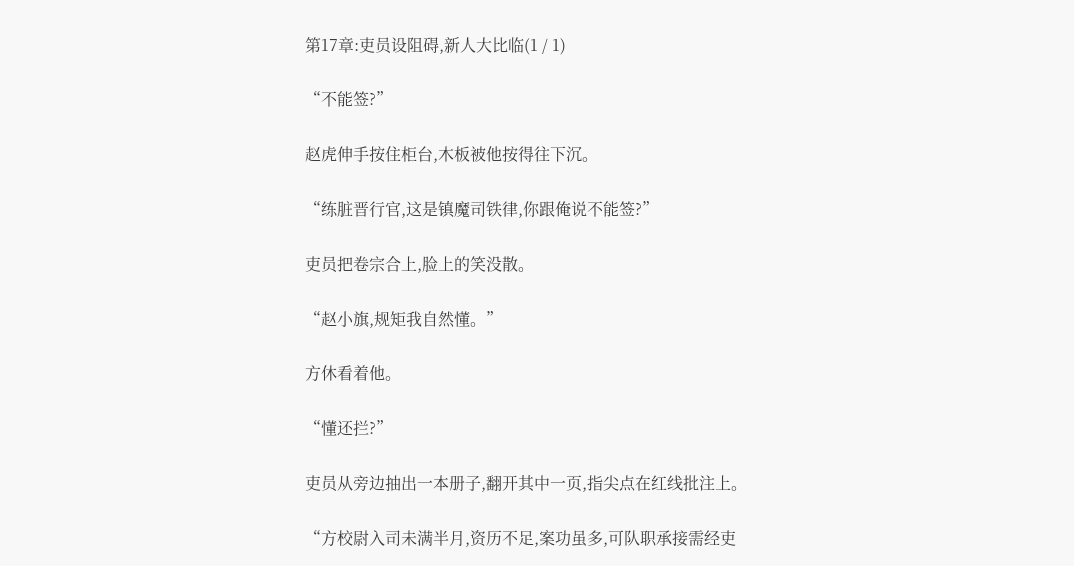第17章:吏员设阻碍,新人大比临(1 / 1)

“不能签?”

赵虎伸手按住柜台,木板被他按得往下沉。

“练脏晋行官,这是镇魔司铁律,你跟俺说不能签?”

吏员把卷宗合上,脸上的笑没散。

“赵小旗,规矩我自然懂。”

方休看着他。

“懂还拦?”

吏员从旁边抽出一本册子,翻开其中一页,指尖点在红线批注上。

“方校尉入司未满半月,资历不足,案功虽多,可队职承接需经吏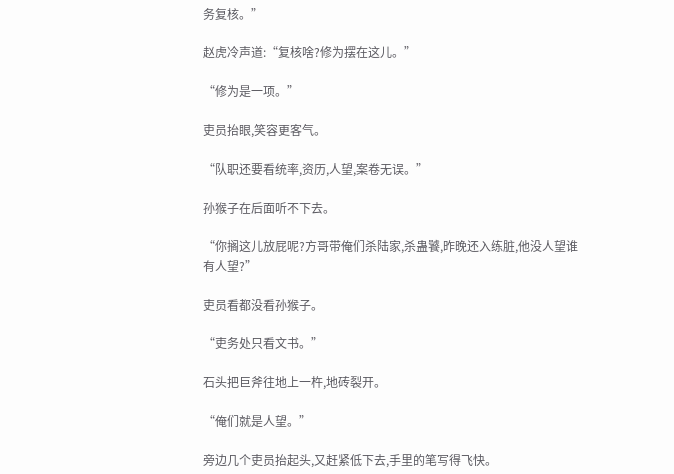务复核。”

赵虎冷声道:“复核啥?修为摆在这儿。”

“修为是一项。”

吏员抬眼,笑容更客气。

“队职还要看统率,资历,人望,案卷无误。”

孙猴子在后面听不下去。

“你搁这儿放屁呢?方哥带俺们杀陆家,杀蛊饕,昨晚还入练脏,他没人望谁有人望?”

吏员看都没看孙猴子。

“吏务处只看文书。”

石头把巨斧往地上一杵,地砖裂开。

“俺们就是人望。”

旁边几个吏员抬起头,又赶紧低下去,手里的笔写得飞快。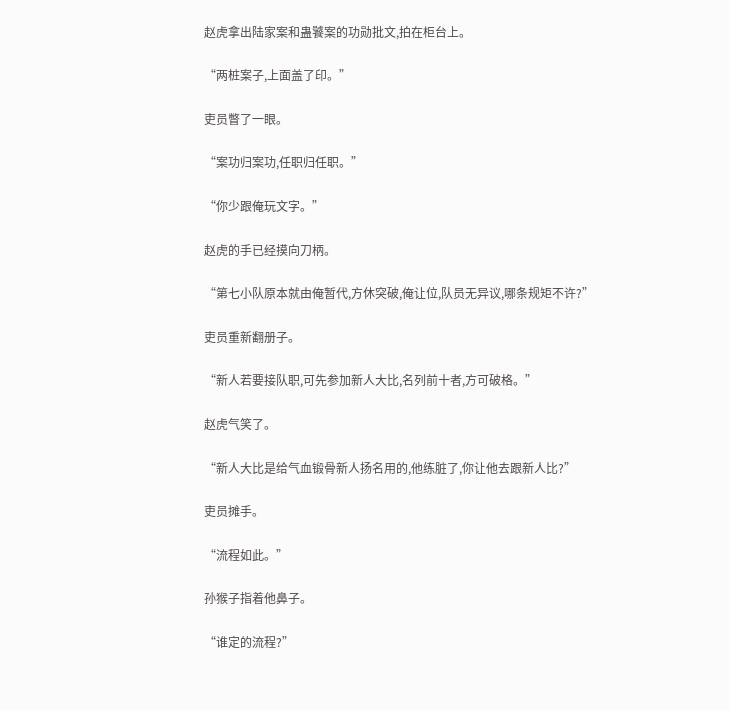赵虎拿出陆家案和蛊饕案的功勋批文,拍在柜台上。

“两桩案子,上面盖了印。”

吏员瞥了一眼。

“案功归案功,任职归任职。”

“你少跟俺玩文字。”

赵虎的手已经摸向刀柄。

“第七小队原本就由俺暂代,方休突破,俺让位,队员无异议,哪条规矩不许?”

吏员重新翻册子。

“新人若要接队职,可先参加新人大比,名列前十者,方可破格。”

赵虎气笑了。

“新人大比是给气血锻骨新人扬名用的,他练脏了,你让他去跟新人比?”

吏员摊手。

“流程如此。”

孙猴子指着他鼻子。

“谁定的流程?”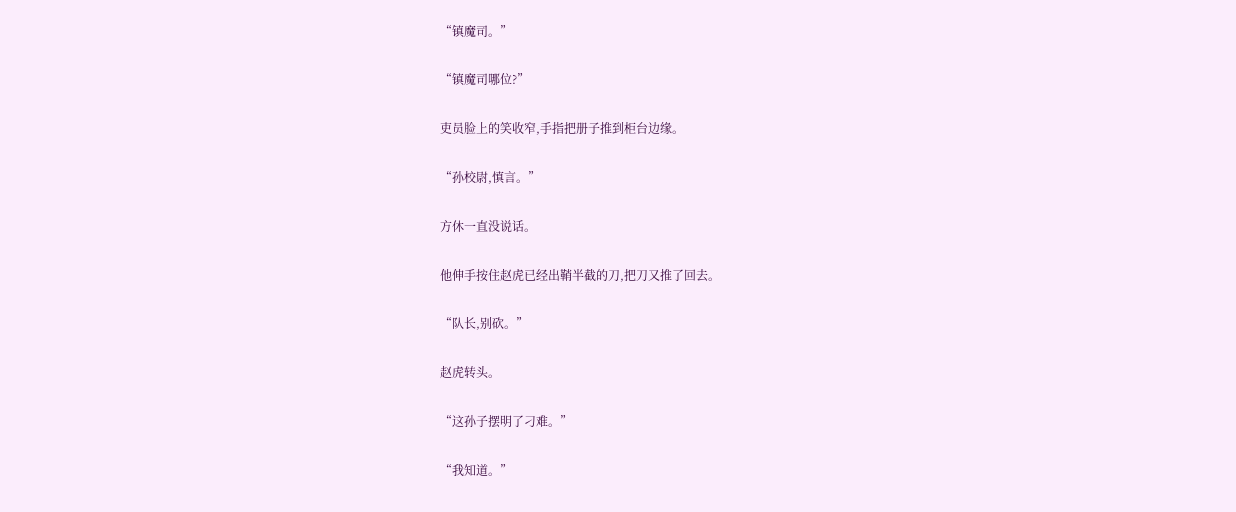“镇魔司。”

“镇魔司哪位?”

吏员脸上的笑收窄,手指把册子推到柜台边缘。

“孙校尉,慎言。”

方休一直没说话。

他伸手按住赵虎已经出鞘半截的刀,把刀又推了回去。

“队长,别砍。”

赵虎转头。

“这孙子摆明了刁难。”

“我知道。”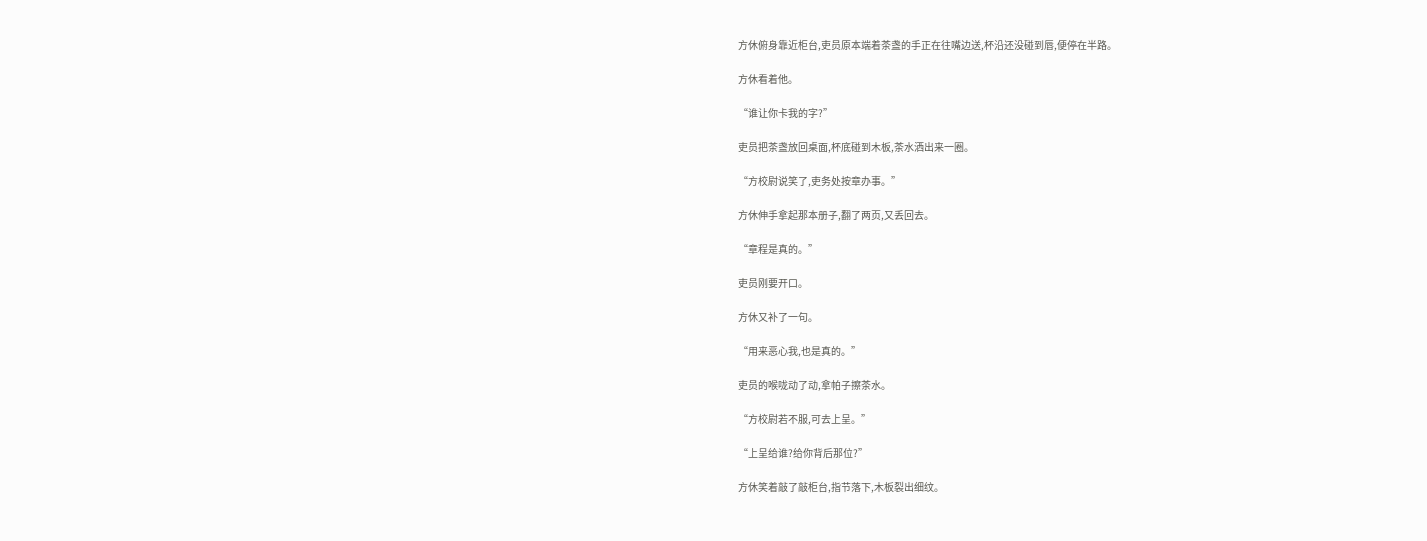方休俯身靠近柜台,吏员原本端着茶盏的手正在往嘴边送,杯沿还没碰到唇,便停在半路。

方休看着他。

“谁让你卡我的字?”

吏员把茶盏放回桌面,杯底碰到木板,茶水洒出来一圈。

“方校尉说笑了,吏务处按章办事。”

方休伸手拿起那本册子,翻了两页,又丢回去。

“章程是真的。”

吏员刚要开口。

方休又补了一句。

“用来恶心我,也是真的。”

吏员的喉咙动了动,拿帕子擦茶水。

“方校尉若不服,可去上呈。”

“上呈给谁?给你背后那位?”

方休笑着敲了敲柜台,指节落下,木板裂出细纹。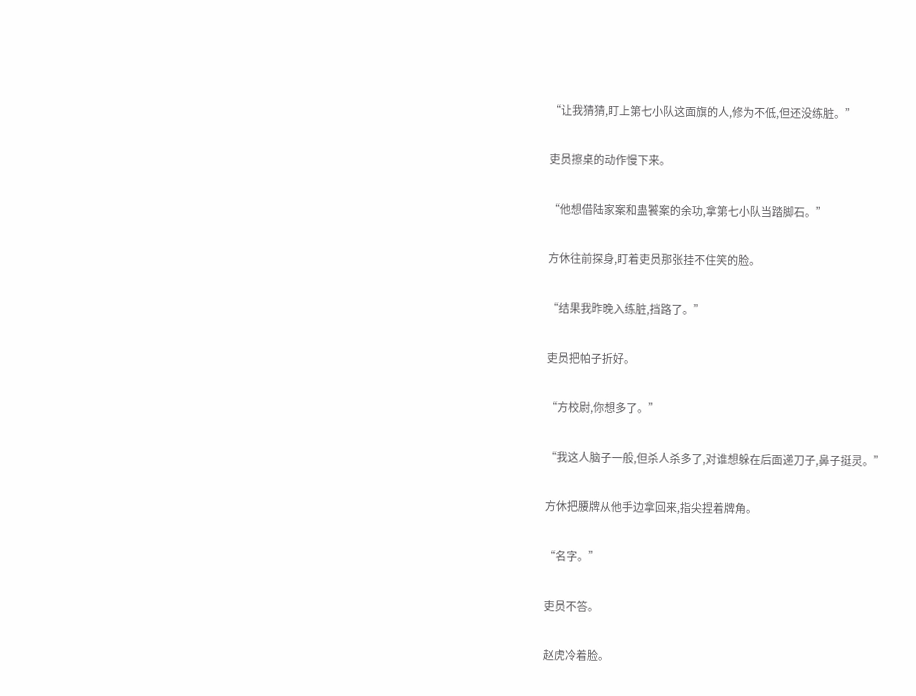“让我猜猜,盯上第七小队这面旗的人,修为不低,但还没练脏。”

吏员擦桌的动作慢下来。

“他想借陆家案和蛊饕案的余功,拿第七小队当踏脚石。”

方休往前探身,盯着吏员那张挂不住笑的脸。

“结果我昨晚入练脏,挡路了。”

吏员把帕子折好。

“方校尉,你想多了。”

“我这人脑子一般,但杀人杀多了,对谁想躲在后面递刀子,鼻子挺灵。”

方休把腰牌从他手边拿回来,指尖捏着牌角。

“名字。”

吏员不答。

赵虎冷着脸。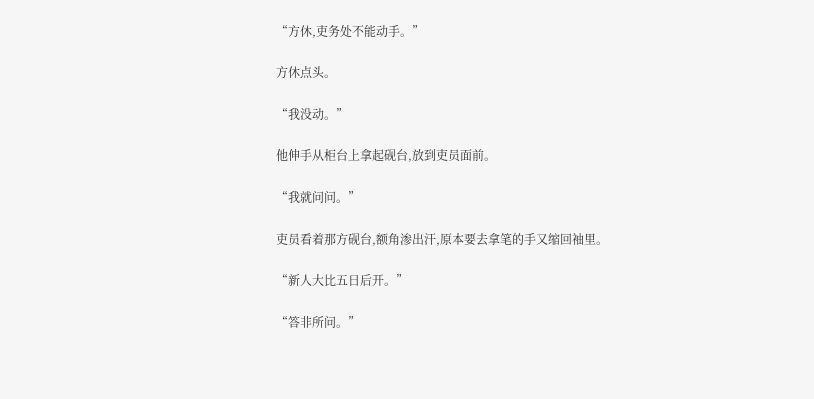“方休,吏务处不能动手。”

方休点头。

“我没动。”

他伸手从柜台上拿起砚台,放到吏员面前。

“我就问问。”

吏员看着那方砚台,额角渗出汗,原本要去拿笔的手又缩回袖里。

“新人大比五日后开。”

“答非所问。”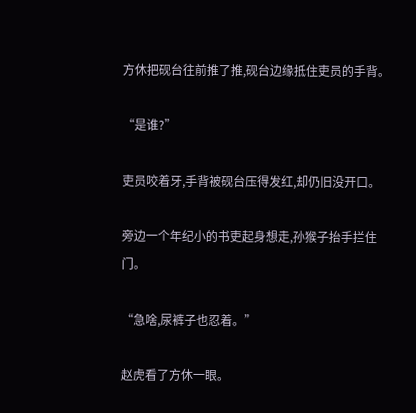方休把砚台往前推了推,砚台边缘抵住吏员的手背。

“是谁?”

吏员咬着牙,手背被砚台压得发红,却仍旧没开口。

旁边一个年纪小的书吏起身想走,孙猴子抬手拦住门。

“急啥,尿裤子也忍着。”

赵虎看了方休一眼。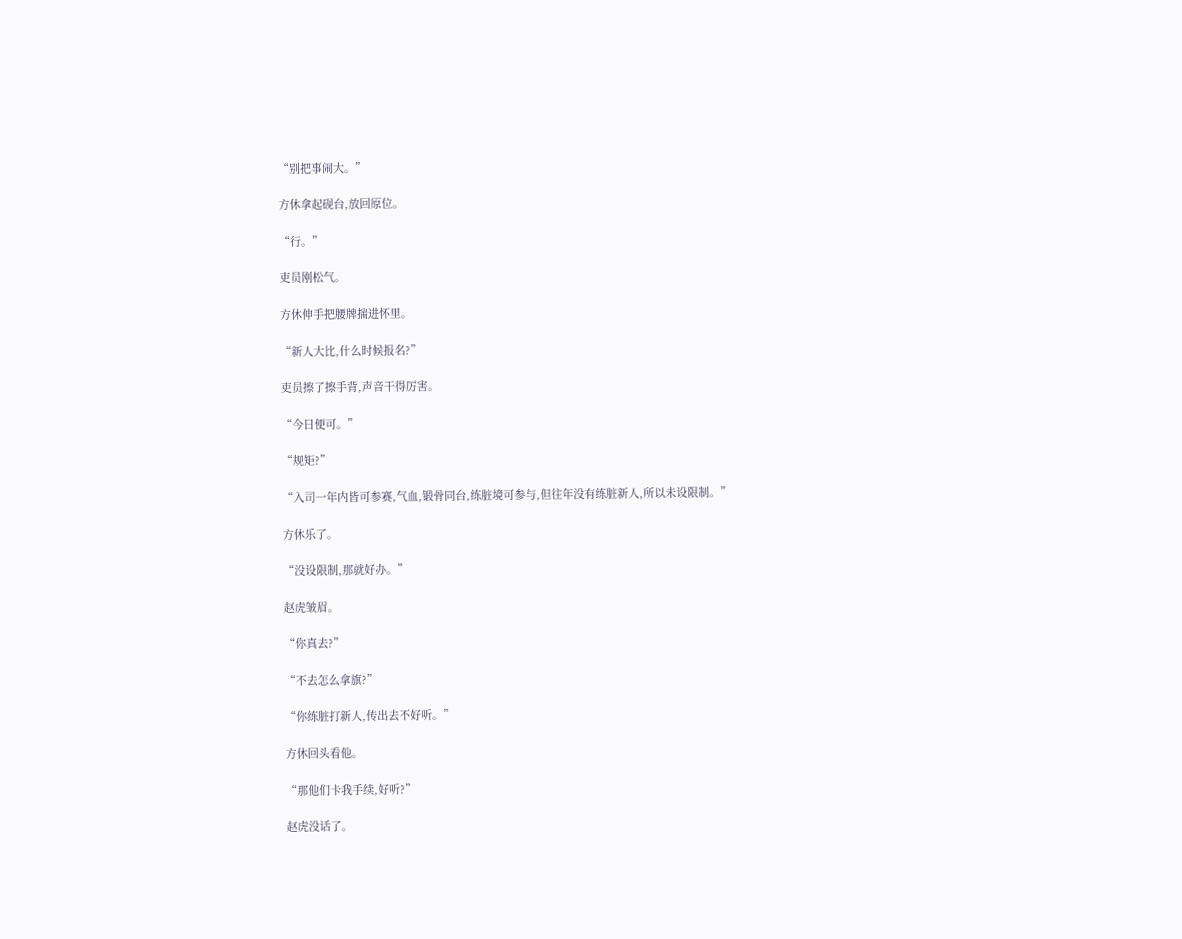“别把事闹大。”

方休拿起砚台,放回原位。

“行。”

吏员刚松气。

方休伸手把腰牌揣进怀里。

“新人大比,什么时候报名?”

吏员擦了擦手背,声音干得厉害。

“今日便可。”

“规矩?”

“入司一年内皆可参赛,气血,锻骨同台,练脏境可参与,但往年没有练脏新人,所以未设限制。”

方休乐了。

“没设限制,那就好办。”

赵虎皱眉。

“你真去?”

“不去怎么拿旗?”

“你练脏打新人,传出去不好听。”

方休回头看他。

“那他们卡我手续,好听?”

赵虎没话了。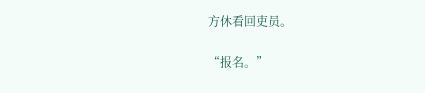方休看回吏员。

“报名。”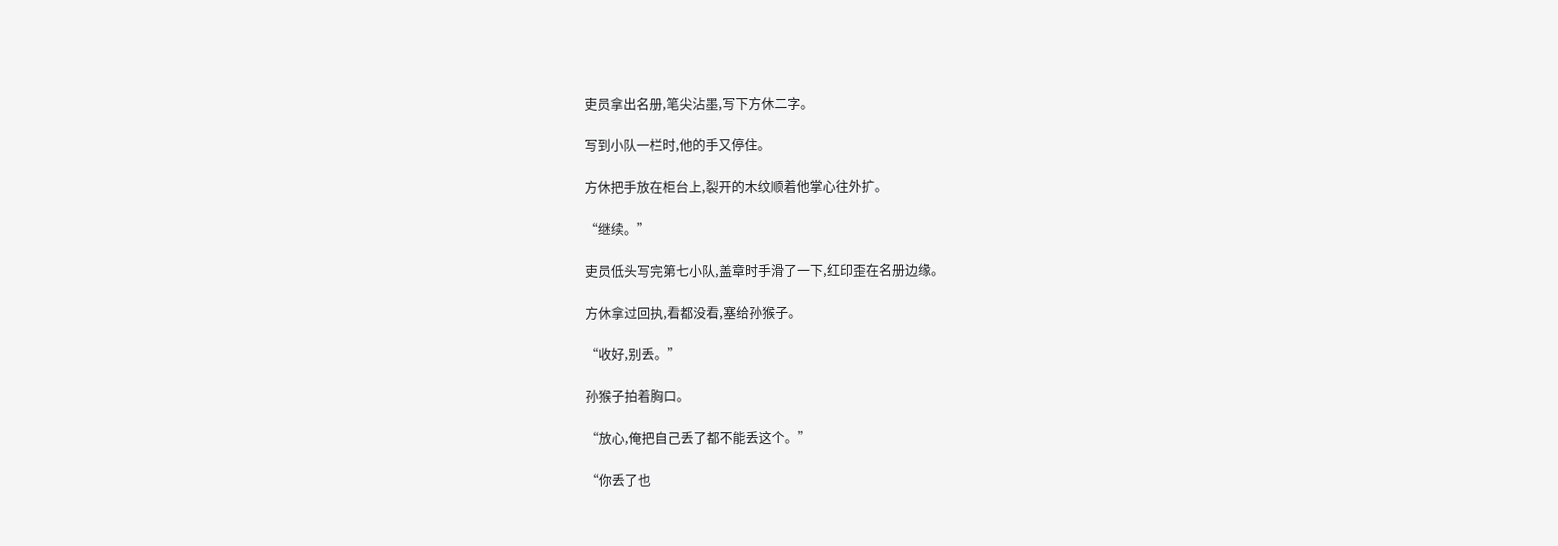吏员拿出名册,笔尖沾墨,写下方休二字。

写到小队一栏时,他的手又停住。

方休把手放在柜台上,裂开的木纹顺着他掌心往外扩。

“继续。”

吏员低头写完第七小队,盖章时手滑了一下,红印歪在名册边缘。

方休拿过回执,看都没看,塞给孙猴子。

“收好,别丢。”

孙猴子拍着胸口。

“放心,俺把自己丢了都不能丢这个。”

“你丢了也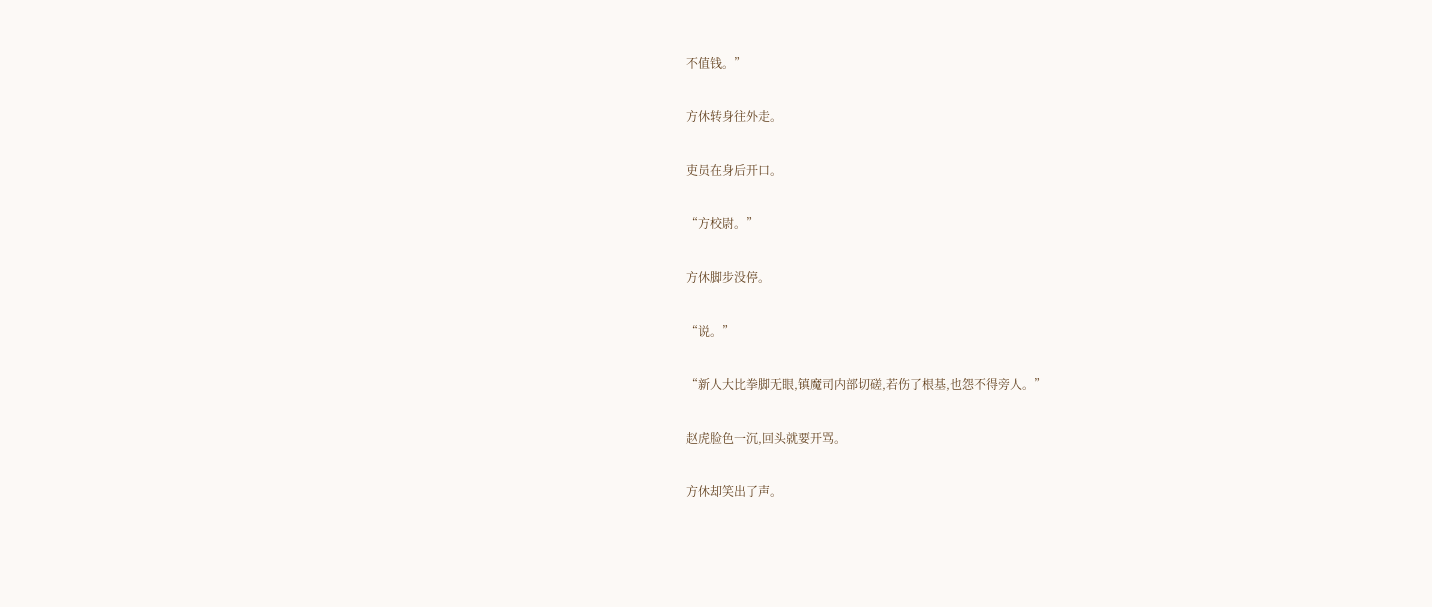不值钱。”

方休转身往外走。

吏员在身后开口。

“方校尉。”

方休脚步没停。

“说。”

“新人大比拳脚无眼,镇魔司内部切磋,若伤了根基,也怨不得旁人。”

赵虎脸色一沉,回头就要开骂。

方休却笑出了声。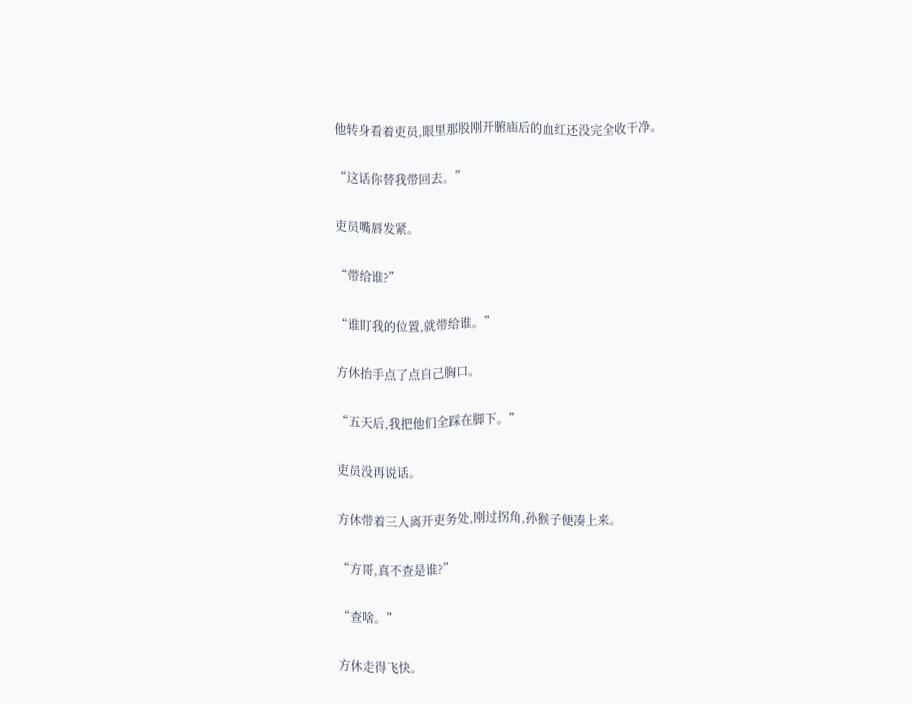他转身看着吏员,眼里那股刚开腑庙后的血红还没完全收干净。

“这话你替我带回去。”

吏员嘴唇发紧。

“带给谁?”

“谁盯我的位置,就带给谁。”

方休抬手点了点自己胸口。

“五天后,我把他们全踩在脚下。”

吏员没再说话。

方休带着三人离开吏务处,刚过拐角,孙猴子便凑上来。

“方哥,真不查是谁?”

“查啥。”

方休走得飞快。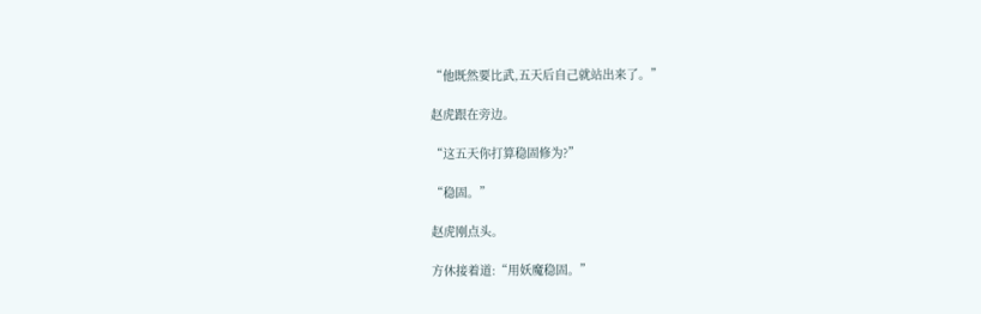“他既然要比武,五天后自己就站出来了。”

赵虎跟在旁边。

“这五天你打算稳固修为?”

“稳固。”

赵虎刚点头。

方休接着道:“用妖魔稳固。”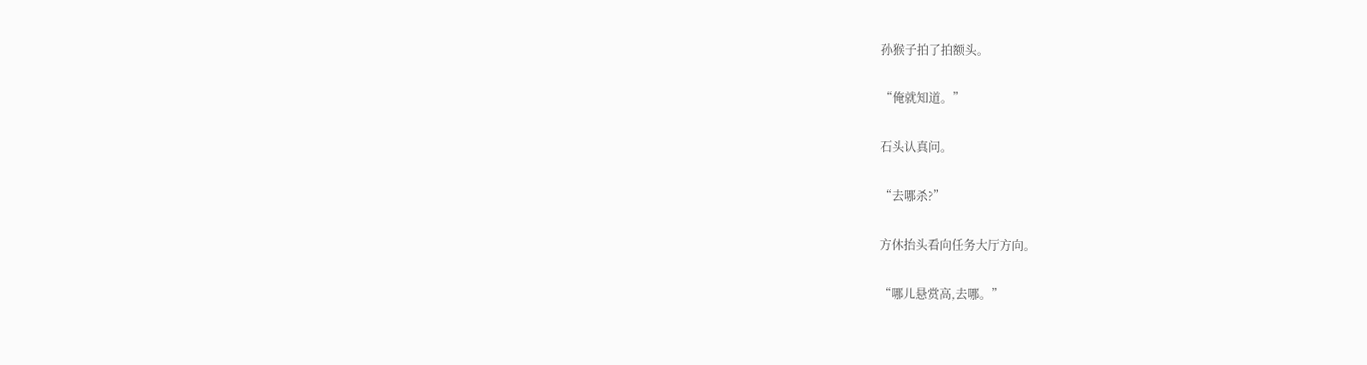孙猴子拍了拍额头。

“俺就知道。”

石头认真问。

“去哪杀?”

方休抬头看向任务大厅方向。

“哪儿悬赏高,去哪。”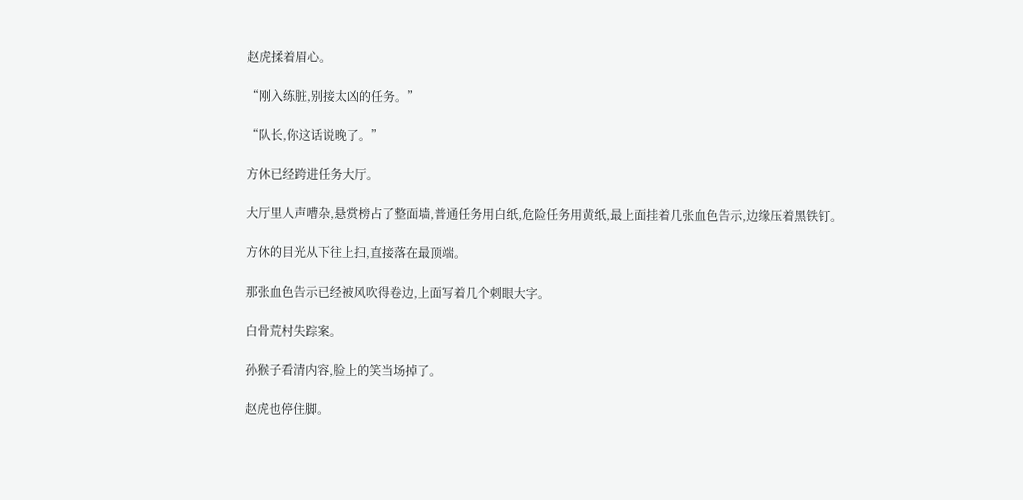赵虎揉着眉心。

“刚入练脏,别接太凶的任务。”

“队长,你这话说晚了。”

方休已经跨进任务大厅。

大厅里人声嘈杂,悬赏榜占了整面墙,普通任务用白纸,危险任务用黄纸,最上面挂着几张血色告示,边缘压着黑铁钉。

方休的目光从下往上扫,直接落在最顶端。

那张血色告示已经被风吹得卷边,上面写着几个刺眼大字。

白骨荒村失踪案。

孙猴子看清内容,脸上的笑当场掉了。

赵虎也停住脚。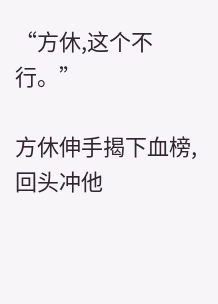“方休,这个不行。”

方休伸手揭下血榜,回头冲他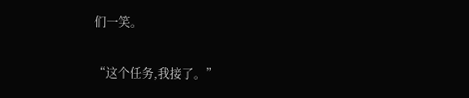们一笑。

“这个任务,我接了。”